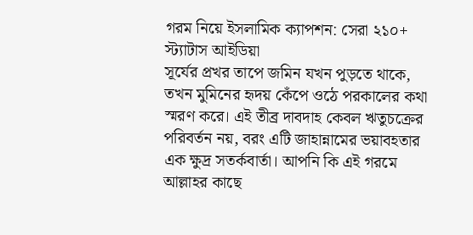গরম নিয়ে ইসলামিক ক্যাপশন: সেরা ২১০+ স্ট্যাটাস আইডিয়া
সূর্যের প্রখর তাপে জমিন যখন পুড়তে থাকে, তখন মুমিনের হৃদয় কেঁপে ওঠে পরকালের কথা স্মরণ করে। এই তীব্র দাবদাহ কেবল ঋতুচক্রের পরিবর্তন নয়, বরং এটি জাহান্নামের ভয়াবহতার এক ক্ষুদ্র সতর্কবার্তা। আপনি কি এই গরমে আল্লাহর কাছে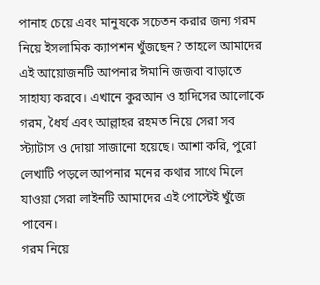পানাহ চেয়ে এবং মানুষকে সচেতন করার জন্য গরম নিয়ে ইসলামিক ক্যাপশন খুঁজছেন? তাহলে আমাদের এই আয়োজনটি আপনার ঈমানি জজবা বাড়াতে সাহায্য করবে। এখানে কুরআন ও হাদিসের আলোকে গরম, ধৈর্য এবং আল্লাহর রহমত নিয়ে সেরা সব স্ট্যাটাস ও দোয়া সাজানো হয়েছে। আশা করি, পুরো লেখাটি পড়লে আপনার মনের কথার সাথে মিলে যাওয়া সেরা লাইনটি আমাদের এই পোস্টেই খুঁজে পাবেন।
গরম নিয়ে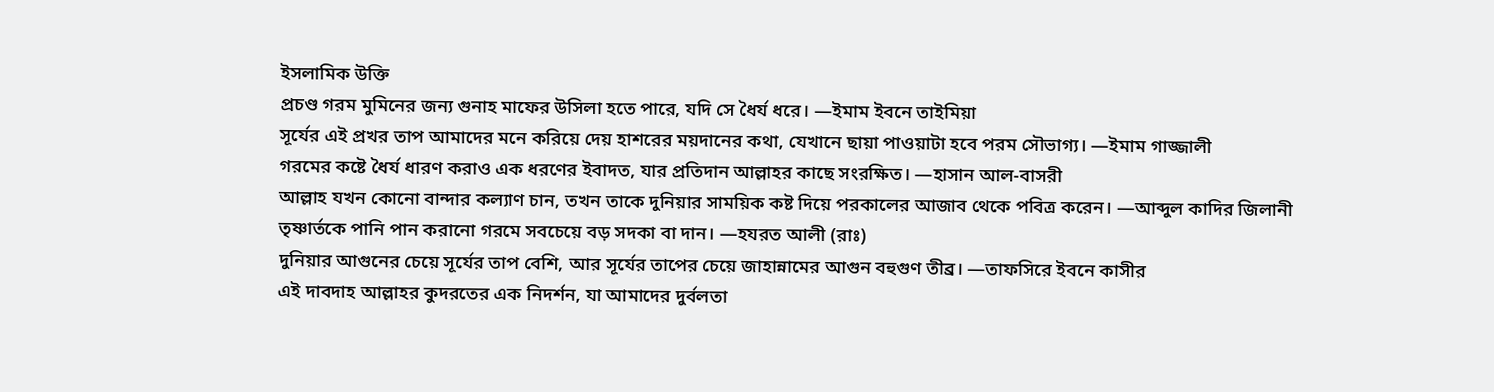ইসলামিক উক্তি
প্রচণ্ড গরম মুমিনের জন্য গুনাহ মাফের উসিলা হতে পারে, যদি সে ধৈর্য ধরে। —ইমাম ইবনে তাইমিয়া
সূর্যের এই প্রখর তাপ আমাদের মনে করিয়ে দেয় হাশরের ময়দানের কথা, যেখানে ছায়া পাওয়াটা হবে পরম সৌভাগ্য। —ইমাম গাজ্জালী
গরমের কষ্টে ধৈর্য ধারণ করাও এক ধরণের ইবাদত, যার প্রতিদান আল্লাহর কাছে সংরক্ষিত। —হাসান আল-বাসরী
আল্লাহ যখন কোনো বান্দার কল্যাণ চান, তখন তাকে দুনিয়ার সাময়িক কষ্ট দিয়ে পরকালের আজাব থেকে পবিত্র করেন। —আব্দুল কাদির জিলানী
তৃষ্ণার্তকে পানি পান করানো গরমে সবচেয়ে বড় সদকা বা দান। —হযরত আলী (রাঃ)
দুনিয়ার আগুনের চেয়ে সূর্যের তাপ বেশি, আর সূর্যের তাপের চেয়ে জাহান্নামের আগুন বহুগুণ তীব্র। —তাফসিরে ইবনে কাসীর
এই দাবদাহ আল্লাহর কুদরতের এক নিদর্শন, যা আমাদের দুর্বলতা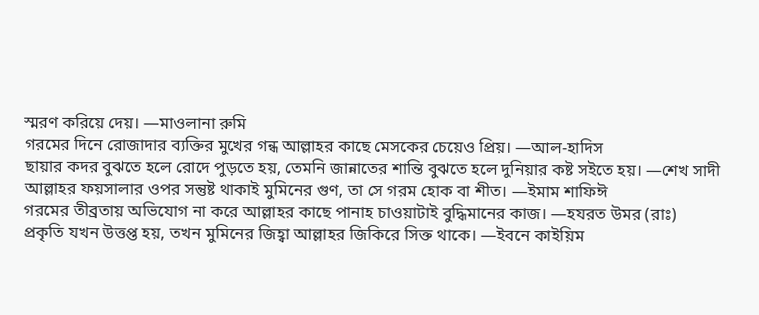স্মরণ করিয়ে দেয়। —মাওলানা রুমি
গরমের দিনে রোজাদার ব্যক্তির মুখের গন্ধ আল্লাহর কাছে মেসকের চেয়েও প্রিয়। —আল-হাদিস
ছায়ার কদর বুঝতে হলে রোদে পুড়তে হয়, তেমনি জান্নাতের শান্তি বুঝতে হলে দুনিয়ার কষ্ট সইতে হয়। —শেখ সাদী
আল্লাহর ফয়সালার ওপর সন্তুষ্ট থাকাই মুমিনের গুণ, তা সে গরম হোক বা শীত। —ইমাম শাফিঈ
গরমের তীব্রতায় অভিযোগ না করে আল্লাহর কাছে পানাহ চাওয়াটাই বুদ্ধিমানের কাজ। —হযরত উমর (রাঃ)
প্রকৃতি যখন উত্তপ্ত হয়, তখন মুমিনের জিহ্বা আল্লাহর জিকিরে সিক্ত থাকে। —ইবনে কাইয়িম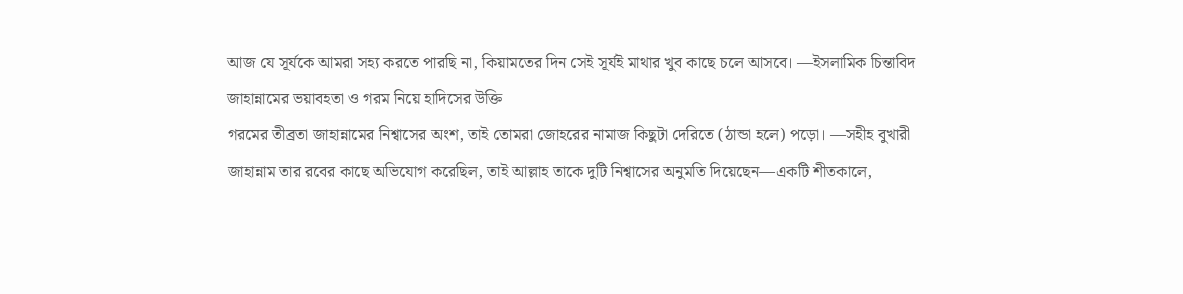আজ যে সূর্যকে আমরা সহ্য করতে পারছি না, কিয়ামতের দিন সেই সূর্যই মাথার খুব কাছে চলে আসবে। —ইসলামিক চিন্তাবিদ
জাহান্নামের ভয়াবহতা ও গরম নিয়ে হাদিসের উক্তি
গরমের তীব্রতা জাহান্নামের নিশ্বাসের অংশ, তাই তোমরা জোহরের নামাজ কিছুটা দেরিতে (ঠান্ডা হলে) পড়ো। —সহীহ বুখারী
জাহান্নাম তার রবের কাছে অভিযোগ করেছিল, তাই আল্লাহ তাকে দুটি নিশ্বাসের অনুমতি দিয়েছেন—একটি শীতকালে,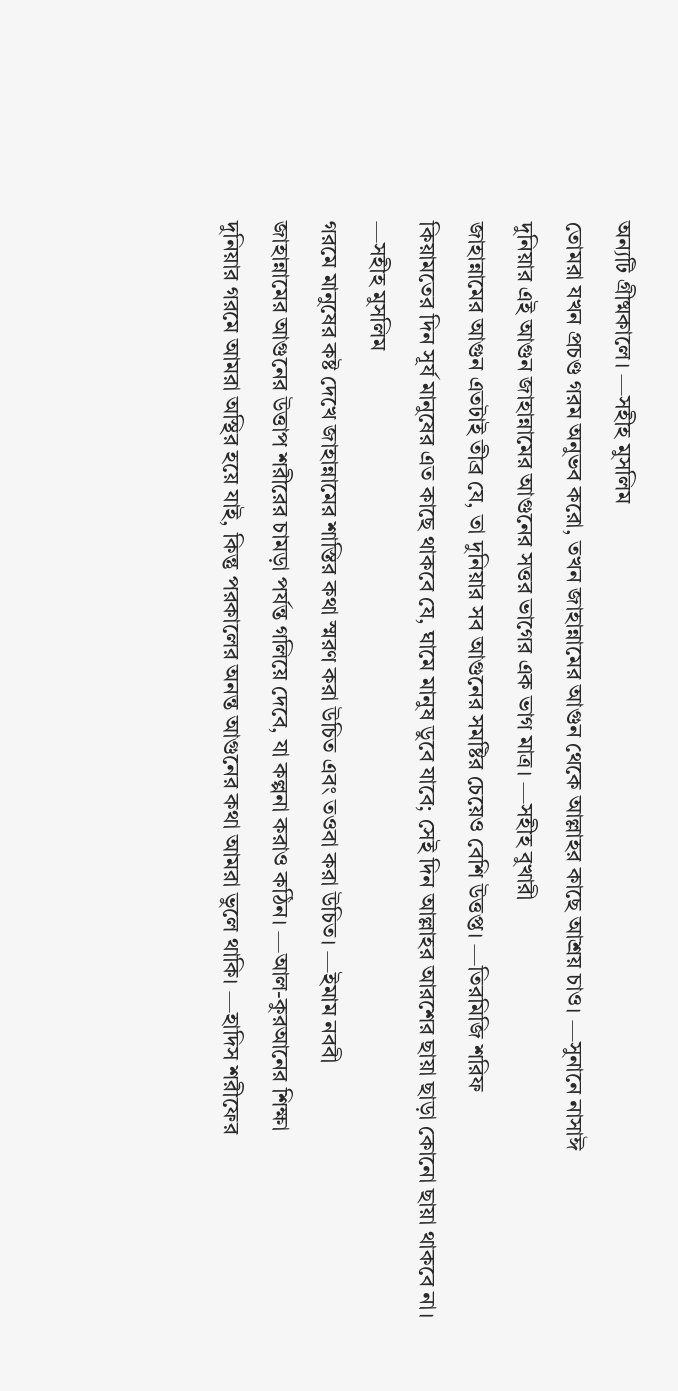অন্যটি গ্রীষ্মকালে। —সহীহ মুসলিম
তোমরা যখন প্রচণ্ড গরম অনুভব করো, তখন জাহান্নামের আগুন থেকে আল্লাহর কাছে আশ্রয় চাও। —সুনানে নাসাঈ
দুনিয়ার এই আগুন জাহান্নামের আগুনের সত্তর ভাগের এক ভাগ মাত্র। —সহীহ বুখারী
জাহান্নামের আগুন এতটাই তীব্র যে, তা দুনিয়ার সব আগুনের সমষ্টির চেয়েও বেশি উত্তপ্ত। —তিরমিজি শরিফ
কিয়ামতের দিন সূর্য মানুষের এত কাছে থাকবে যে, ঘামে মানুষ ডুবে যাবে; সেই দিন আল্লাহর আরশের ছায়া ছাড়া কোনো ছায়া থাকবে না। —সহীহ মুসলিম
গরমে মানুষের কষ্ট দেখে জাহান্নামের শাস্তির কথা স্মরণ করা উচিত এবং তওবা করা উচিত। —ইমাম নববী
জাহান্নামের আগুনের উত্তাপ শরীরের চামড়া পর্যন্ত গলিয়ে দেবে, যা কল্পনা করাও কঠিন। —আল-কুরআনের শিক্ষা
দুনিয়ার গরমে আমরা অস্থির হয়ে যাই, কিন্তু পরকালের অনন্ত আগুনের কথা আমরা ভুলে থাকি। —হাদিস শরীফের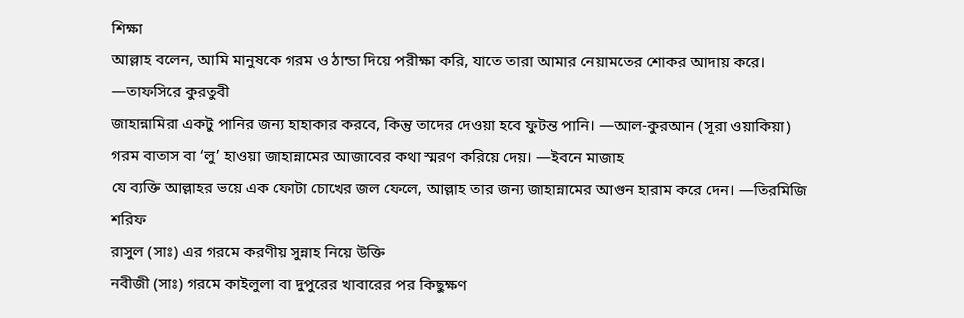শিক্ষা
আল্লাহ বলেন, আমি মানুষকে গরম ও ঠান্ডা দিয়ে পরীক্ষা করি, যাতে তারা আমার নেয়ামতের শোকর আদায় করে। —তাফসিরে কুরতুবী
জাহান্নামিরা একটু পানির জন্য হাহাকার করবে, কিন্তু তাদের দেওয়া হবে ফুটন্ত পানি। —আল-কুরআন (সূরা ওয়াকিয়া)
গরম বাতাস বা ‘লু’ হাওয়া জাহান্নামের আজাবের কথা স্মরণ করিয়ে দেয়। —ইবনে মাজাহ
যে ব্যক্তি আল্লাহর ভয়ে এক ফোটা চোখের জল ফেলে, আল্লাহ তার জন্য জাহান্নামের আগুন হারাম করে দেন। —তিরমিজি শরিফ
রাসুল (সাঃ) এর গরমে করণীয় সুন্নাহ নিয়ে উক্তি
নবীজী (সাঃ) গরমে কাইলুলা বা দুপুরের খাবারের পর কিছুক্ষণ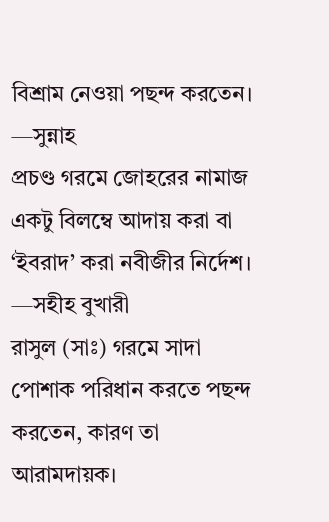বিশ্রাম নেওয়া পছন্দ করতেন। —সুন্নাহ
প্রচণ্ড গরমে জোহরের নামাজ একটু বিলম্বে আদায় করা বা ‘ইবরাদ’ করা নবীজীর নির্দেশ। —সহীহ বুখারী
রাসুল (সাঃ) গরমে সাদা পোশাক পরিধান করতে পছন্দ করতেন, কারণ তা আরামদায়ক।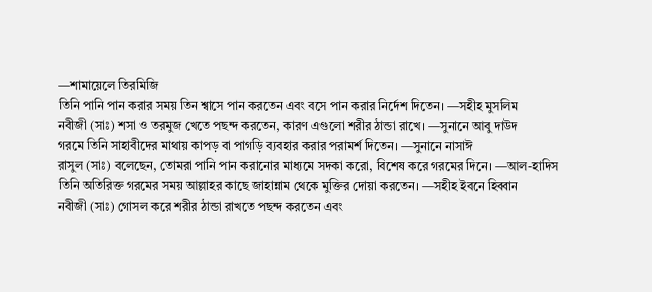—শামায়েলে তিরমিজি
তিনি পানি পান করার সময় তিন শ্বাসে পান করতেন এবং বসে পান করার নির্দেশ দিতেন। —সহীহ মুসলিম
নবীজী (সাঃ) শসা ও তরমুজ খেতে পছন্দ করতেন, কারণ এগুলো শরীর ঠান্ডা রাখে। —সুনানে আবু দাউদ
গরমে তিনি সাহাবীদের মাথায় কাপড় বা পাগড়ি ব্যবহার করার পরামর্শ দিতেন। —সুনানে নাসাঈ
রাসুল (সাঃ) বলেছেন, তোমরা পানি পান করানোর মাধ্যমে সদকা করো, বিশেষ করে গরমের দিনে। —আল-হাদিস
তিনি অতিরিক্ত গরমের সময় আল্লাহর কাছে জাহান্নাম থেকে মুক্তির দোয়া করতেন। —সহীহ ইবনে হিব্বান
নবীজী (সাঃ) গোসল করে শরীর ঠান্ডা রাখতে পছন্দ করতেন এবং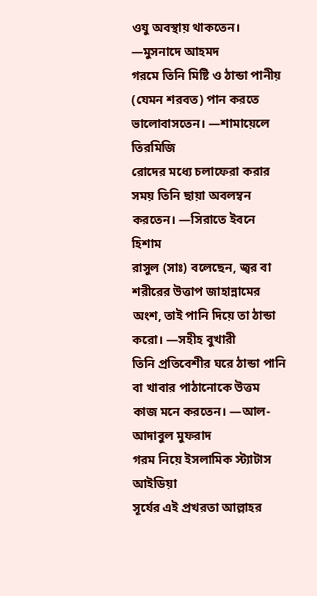ওযু অবস্থায় থাকতেন। —মুসনাদে আহমদ
গরমে তিনি মিষ্টি ও ঠান্ডা পানীয় (যেমন শরবত) পান করতে ভালোবাসতেন। —শামায়েলে তিরমিজি
রোদের মধ্যে চলাফেরা করার সময় তিনি ছায়া অবলম্বন করতেন। —সিরাতে ইবনে হিশাম
রাসুল (সাঃ) বলেছেন, জ্বর বা শরীরের উত্তাপ জাহান্নামের অংশ, তাই পানি দিয়ে তা ঠান্ডা করো। —সহীহ বুখারী
তিনি প্রতিবেশীর ঘরে ঠান্ডা পানি বা খাবার পাঠানোকে উত্তম কাজ মনে করতেন। —আল-আদাবুল মুফরাদ
গরম নিয়ে ইসলামিক স্ট্যাটাস আইডিয়া
সূর্যের এই প্রখরতা আল্লাহর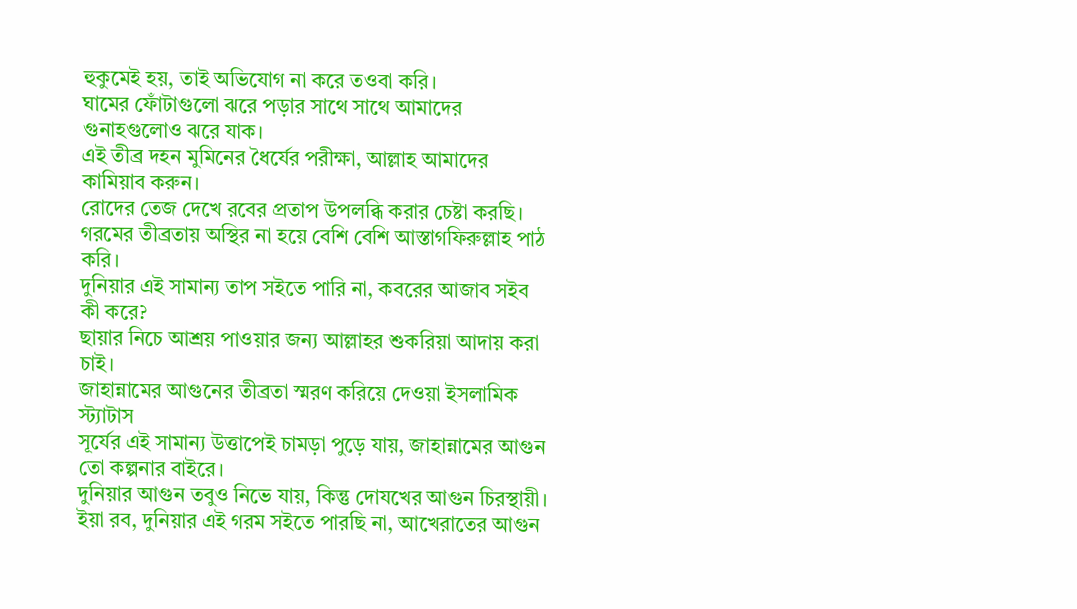হুকুমেই হয়, তাই অভিযোগ না করে তওবা করি।
ঘামের ফোঁটাগুলো ঝরে পড়ার সাথে সাথে আমাদের গুনাহগুলোও ঝরে যাক।
এই তীব্র দহন মুমিনের ধৈর্যের পরীক্ষা, আল্লাহ আমাদের কামিয়াব করুন।
রোদের তেজ দেখে রবের প্রতাপ উপলব্ধি করার চেষ্টা করছি।
গরমের তীব্রতায় অস্থির না হয়ে বেশি বেশি আস্তাগফিরুল্লাহ পাঠ করি।
দুনিয়ার এই সামান্য তাপ সইতে পারি না, কবরের আজাব সইব কী করে?
ছায়ার নিচে আশ্রয় পাওয়ার জন্য আল্লাহর শুকরিয়া আদায় করা চাই।
জাহান্নামের আগুনের তীব্রতা স্মরণ করিয়ে দেওয়া ইসলামিক স্ট্যাটাস
সূর্যের এই সামান্য উত্তাপেই চামড়া পুড়ে যায়, জাহান্নামের আগুন তো কল্পনার বাইরে।
দুনিয়ার আগুন তবুও নিভে যায়, কিন্তু দোযখের আগুন চিরস্থায়ী।
ইয়া রব, দুনিয়ার এই গরম সইতে পারছি না, আখেরাতের আগুন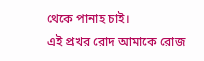থেকে পানাহ চাই।
এই প্রখর রোদ আমাকে রোজ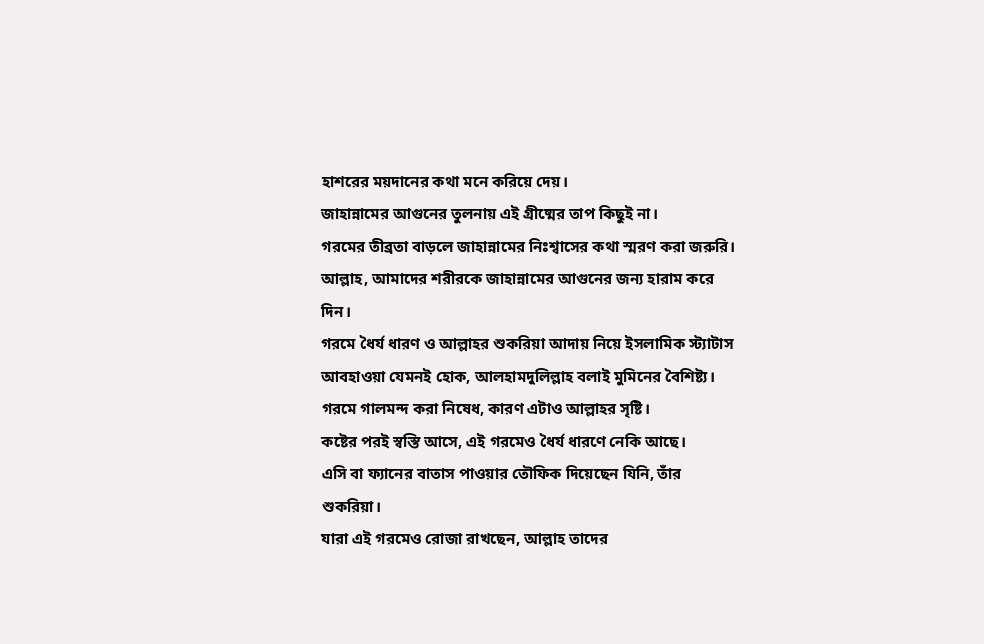হাশরের ময়দানের কথা মনে করিয়ে দেয়।
জাহান্নামের আগুনের তুলনায় এই গ্রীষ্মের তাপ কিছুই না।
গরমের তীব্রতা বাড়লে জাহান্নামের নিঃশ্বাসের কথা স্মরণ করা জরুরি।
আল্লাহ, আমাদের শরীরকে জাহান্নামের আগুনের জন্য হারাম করে দিন।
গরমে ধৈর্য ধারণ ও আল্লাহর শুকরিয়া আদায় নিয়ে ইসলামিক স্ট্যাটাস
আবহাওয়া যেমনই হোক, আলহামদুলিল্লাহ বলাই মুমিনের বৈশিষ্ট্য।
গরমে গালমন্দ করা নিষেধ, কারণ এটাও আল্লাহর সৃষ্টি।
কষ্টের পরই স্বস্তি আসে, এই গরমেও ধৈর্য ধারণে নেকি আছে।
এসি বা ফ্যানের বাতাস পাওয়ার তৌফিক দিয়েছেন যিনি, তাঁর শুকরিয়া।
যারা এই গরমেও রোজা রাখছেন, আল্লাহ তাদের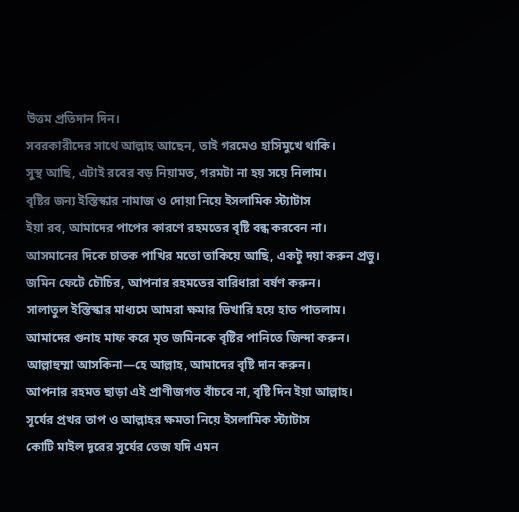উত্তম প্রতিদান দিন।
সবরকারীদের সাথে আল্লাহ আছেন, তাই গরমেও হাসিমুখে থাকি।
সুস্থ আছি, এটাই রবের বড় নিয়ামত, গরমটা না হয় সয়ে নিলাম।
বৃষ্টির জন্য ইস্তিস্কার নামাজ ও দোয়া নিয়ে ইসলামিক স্ট্যাটাস
ইয়া রব, আমাদের পাপের কারণে রহমতের বৃষ্টি বন্ধ করবেন না।
আসমানের দিকে চাতক পাখির মতো তাকিয়ে আছি, একটু দয়া করুন প্রভু।
জমিন ফেটে চৌচির, আপনার রহমতের বারিধারা বর্ষণ করুন।
সালাতুল ইস্তিস্কার মাধ্যমে আমরা ক্ষমার ভিখারি হয়ে হাত পাতলাম।
আমাদের গুনাহ মাফ করে মৃত জমিনকে বৃষ্টির পানিতে জিন্দা করুন।
আল্লাহুম্মা আসকিনা—হে আল্লাহ, আমাদের বৃষ্টি দান করুন।
আপনার রহমত ছাড়া এই প্রাণীজগত বাঁচবে না, বৃষ্টি দিন ইয়া আল্লাহ।
সূর্যের প্রখর তাপ ও আল্লাহর ক্ষমতা নিয়ে ইসলামিক স্ট্যাটাস
কোটি মাইল দূরের সূর্যের তেজ যদি এমন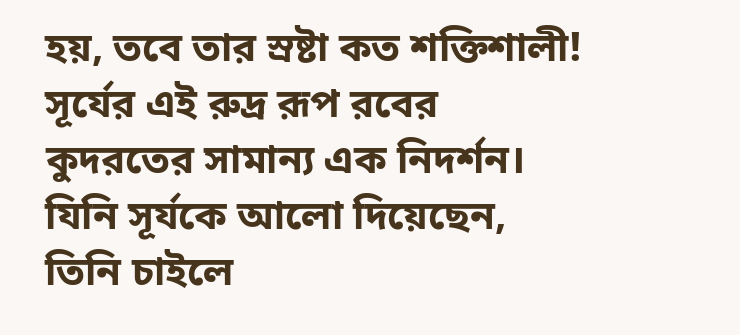হয়, তবে তার স্রষ্টা কত শক্তিশালী!
সূর্যের এই রুদ্র রূপ রবের কুদরতের সামান্য এক নিদর্শন।
যিনি সূর্যকে আলো দিয়েছেন, তিনি চাইলে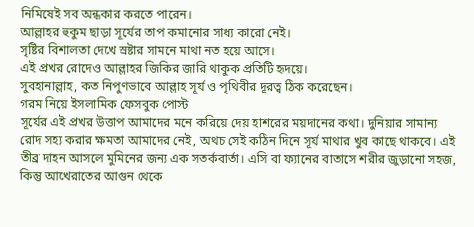নিমিষেই সব অন্ধকার করতে পারেন।
আল্লাহর হুকুম ছাড়া সূর্যের তাপ কমানোর সাধ্য কারো নেই।
সৃষ্টির বিশালতা দেখে স্রষ্টার সামনে মাথা নত হয়ে আসে।
এই প্রখর রোদেও আল্লাহর জিকির জারি থাকুক প্রতিটি হৃদয়ে।
সুবহানাল্লাহ, কত নিপুণভাবে আল্লাহ সূর্য ও পৃথিবীর দূরত্ব ঠিক করেছেন।
গরম নিয়ে ইসলামিক ফেসবুক পোস্ট
সূর্যের এই প্রখর উত্তাপ আমাদের মনে করিয়ে দেয় হাশরের ময়দানের কথা। দুনিয়ার সামান্য রোদ সহ্য করার ক্ষমতা আমাদের নেই, অথচ সেই কঠিন দিনে সূর্য মাথার খুব কাছে থাকবে। এই তীব্র দাহন আসলে মুমিনের জন্য এক সতর্কবার্তা। এসি বা ফ্যানের বাতাসে শরীর জুড়ানো সহজ, কিন্তু আখেরাতের আগুন থেকে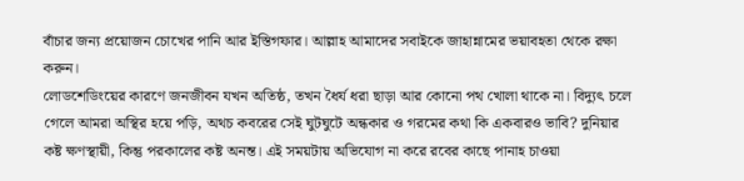বাঁচার জন্য প্রয়োজন চোখের পানি আর ইস্তিগফার। আল্লাহ আমাদের সবাইকে জাহান্নামের ভয়াবহতা থেকে রক্ষা করুন।
লোডশেডিংয়ের কারণে জনজীবন যখন অতিষ্ঠ, তখন ধৈর্য ধরা ছাড়া আর কোনো পথ খোলা থাকে না। বিদ্যুৎ চলে গেলে আমরা অস্থির হয়ে পড়ি, অথচ কবরের সেই ঘুটঘুটে অন্ধকার ও গরমের কথা কি একবারও ভাবি? দুনিয়ার কষ্ট ক্ষণস্থায়ী, কিন্তু পরকালের কষ্ট অনন্ত। এই সময়টায় অভিযোগ না করে রবের কাছে পানাহ চাওয়া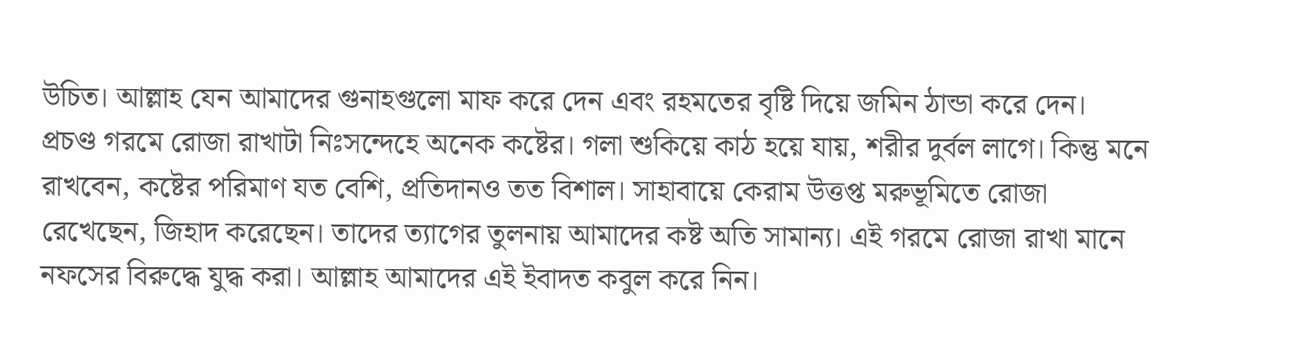উচিত। আল্লাহ যেন আমাদের গুনাহগুলো মাফ করে দেন এবং রহমতের বৃষ্টি দিয়ে জমিন ঠান্ডা করে দেন।
প্রচণ্ড গরমে রোজা রাখাটা নিঃসন্দেহে অনেক কষ্টের। গলা শুকিয়ে কাঠ হয়ে যায়, শরীর দুর্বল লাগে। কিন্তু মনে রাখবেন, কষ্টের পরিমাণ যত বেশি, প্রতিদানও তত বিশাল। সাহাবায়ে কেরাম উত্তপ্ত মরুভূমিতে রোজা রেখেছেন, জিহাদ করেছেন। তাদের ত্যাগের তুলনায় আমাদের কষ্ট অতি সামান্য। এই গরমে রোজা রাখা মানে নফসের বিরুদ্ধে যুদ্ধ করা। আল্লাহ আমাদের এই ইবাদত কবুল করে নিন।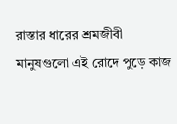রাস্তার ধারের শ্রমজীবী মানুষগুলো এই রোদে পুড়ে কাজ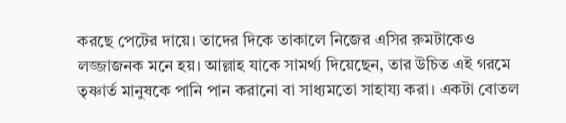করছে পেটের দায়ে। তাদের দিকে তাকালে নিজের এসির রুমটাকেও লজ্জাজনক মনে হয়। আল্লাহ যাকে সামর্থ্য দিয়েছেন, তার উচিত এই গরমে তৃষ্ণার্ত মানুষকে পানি পান করানো বা সাধ্যমতো সাহায্য করা। একটা বোতল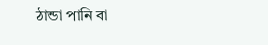ঠান্ডা পানি বা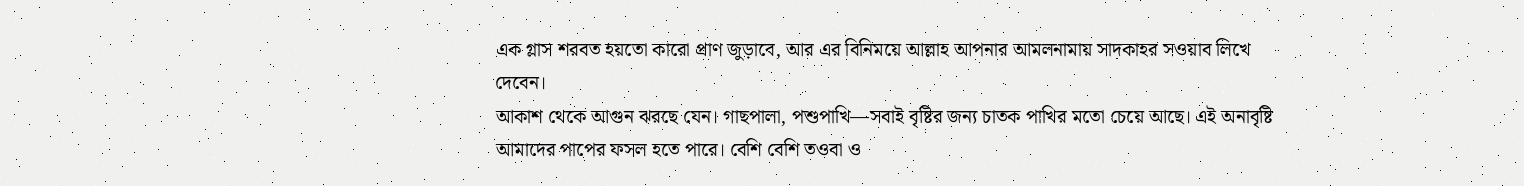এক গ্লাস শরবত হয়তো কারো প্রাণ জুড়াবে, আর এর বিনিময়ে আল্লাহ আপনার আমলনামায় সাদকাহর সওয়াব লিখে দেবেন।
আকাশ থেকে আগুন ঝরছে যেন। গাছপালা, পশুপাখি—সবাই বৃষ্টির জন্য চাতক পাখির মতো চেয়ে আছে। এই অনাবৃষ্টি আমাদের পাপের ফসল হতে পারে। বেশি বেশি তওবা ও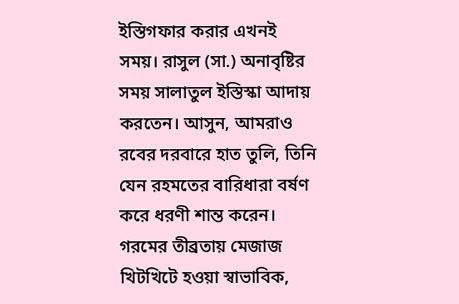ইস্তিগফার করার এখনই সময়। রাসুল (সা.) অনাবৃষ্টির সময় সালাতুল ইস্তিস্কা আদায় করতেন। আসুন, আমরাও রবের দরবারে হাত তুলি, তিনি যেন রহমতের বারিধারা বর্ষণ করে ধরণী শান্ত করেন।
গরমের তীব্রতায় মেজাজ খিটখিটে হওয়া স্বাভাবিক,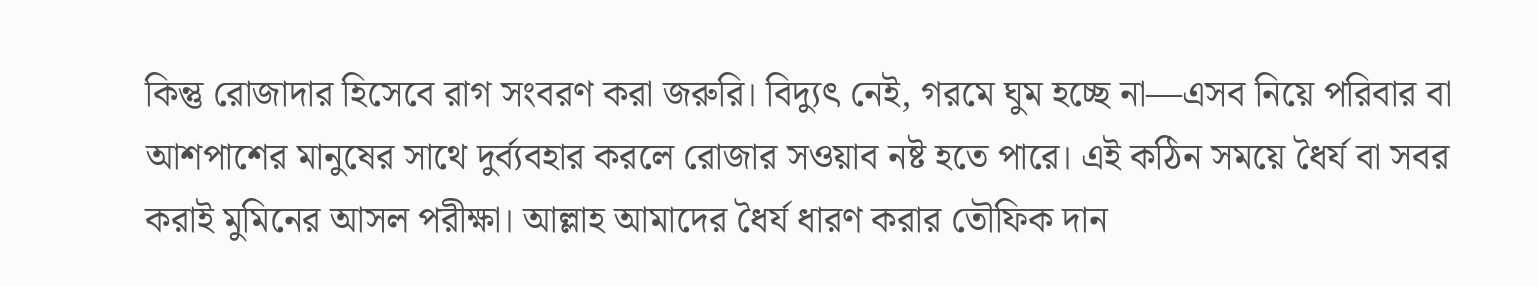কিন্তু রোজাদার হিসেবে রাগ সংবরণ করা জরুরি। বিদ্যুৎ নেই, গরমে ঘুম হচ্ছে না—এসব নিয়ে পরিবার বা আশপাশের মানুষের সাথে দুর্ব্যবহার করলে রোজার সওয়াব নষ্ট হতে পারে। এই কঠিন সময়ে ধৈর্য বা সবর করাই মুমিনের আসল পরীক্ষা। আল্লাহ আমাদের ধৈর্য ধারণ করার তৌফিক দান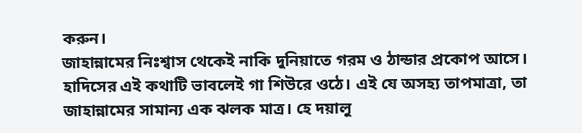করুন।
জাহান্নামের নিঃশ্বাস থেকেই নাকি দুনিয়াতে গরম ও ঠান্ডার প্রকোপ আসে। হাদিসের এই কথাটি ভাবলেই গা শিউরে ওঠে। এই যে অসহ্য তাপমাত্রা, তা জাহান্নামের সামান্য এক ঝলক মাত্র। হে দয়ালু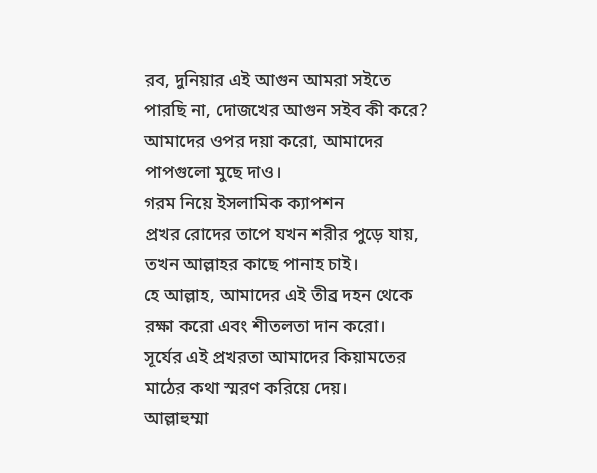রব, দুনিয়ার এই আগুন আমরা সইতে পারছি না, দোজখের আগুন সইব কী করে? আমাদের ওপর দয়া করো, আমাদের পাপগুলো মুছে দাও।
গরম নিয়ে ইসলামিক ক্যাপশন
প্রখর রোদের তাপে যখন শরীর পুড়ে যায়, তখন আল্লাহর কাছে পানাহ চাই।
হে আল্লাহ, আমাদের এই তীব্র দহন থেকে রক্ষা করো এবং শীতলতা দান করো।
সূর্যের এই প্রখরতা আমাদের কিয়ামতের মাঠের কথা স্মরণ করিয়ে দেয়।
আল্লাহুম্মা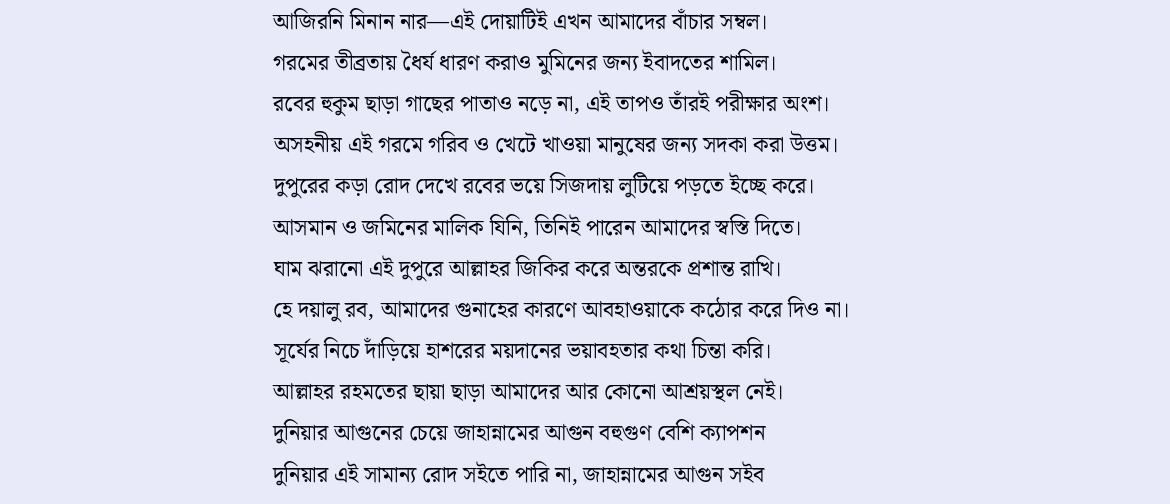আজিরনি মিনান নার—এই দোয়াটিই এখন আমাদের বাঁচার সম্বল।
গরমের তীব্রতায় ধৈর্য ধারণ করাও মুমিনের জন্য ইবাদতের শামিল।
রবের হুকুম ছাড়া গাছের পাতাও নড়ে না, এই তাপও তাঁরই পরীক্ষার অংশ।
অসহনীয় এই গরমে গরিব ও খেটে খাওয়া মানুষের জন্য সদকা করা উত্তম।
দুপুরের কড়া রোদ দেখে রবের ভয়ে সিজদায় লুটিয়ে পড়তে ইচ্ছে করে।
আসমান ও জমিনের মালিক যিনি, তিনিই পারেন আমাদের স্বস্তি দিতে।
ঘাম ঝরানো এই দুপুরে আল্লাহর জিকির করে অন্তরকে প্রশান্ত রাখি।
হে দয়ালু রব, আমাদের গুনাহের কারণে আবহাওয়াকে কঠোর করে দিও না।
সূর্যের নিচে দাঁড়িয়ে হাশরের ময়দানের ভয়াবহতার কথা চিন্তা করি।
আল্লাহর রহমতের ছায়া ছাড়া আমাদের আর কোনো আশ্রয়স্থল নেই।
দুনিয়ার আগুনের চেয়ে জাহান্নামের আগুন বহুগুণ বেশি ক্যাপশন
দুনিয়ার এই সামান্য রোদ সইতে পারি না, জাহান্নামের আগুন সইব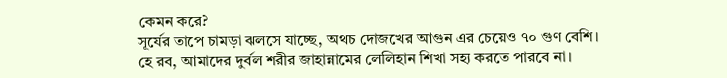কেমন করে?
সূর্যের তাপে চামড়া ঝলসে যাচ্ছে, অথচ দোজখের আগুন এর চেয়েও ৭০ গুণ বেশি।
হে রব, আমাদের দুর্বল শরীর জাহান্নামের লেলিহান শিখা সহ্য করতে পারবে না।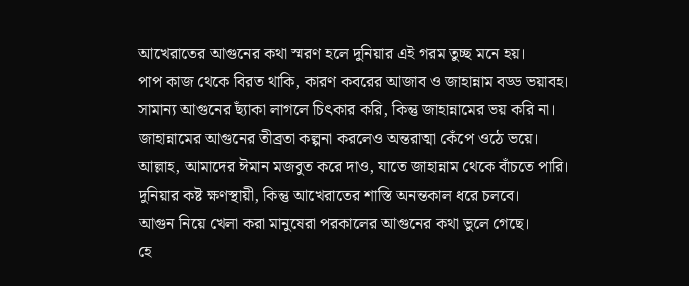আখেরাতের আগুনের কথা স্মরণ হলে দুনিয়ার এই গরম তুচ্ছ মনে হয়।
পাপ কাজ থেকে বিরত থাকি, কারণ কবরের আজাব ও জাহান্নাম বড্ড ভয়াবহ।
সামান্য আগুনের ছ্যাঁকা লাগলে চিৎকার করি, কিন্তু জাহান্নামের ভয় করি না।
জাহান্নামের আগুনের তীব্রতা কল্পনা করলেও অন্তরাত্মা কেঁপে ওঠে ভয়ে।
আল্লাহ, আমাদের ঈমান মজবুত করে দাও, যাতে জাহান্নাম থেকে বাঁচতে পারি।
দুনিয়ার কষ্ট ক্ষণস্থায়ী, কিন্তু আখেরাতের শাস্তি অনন্তকাল ধরে চলবে।
আগুন নিয়ে খেলা করা মানুষেরা পরকালের আগুনের কথা ভুলে গেছে।
হে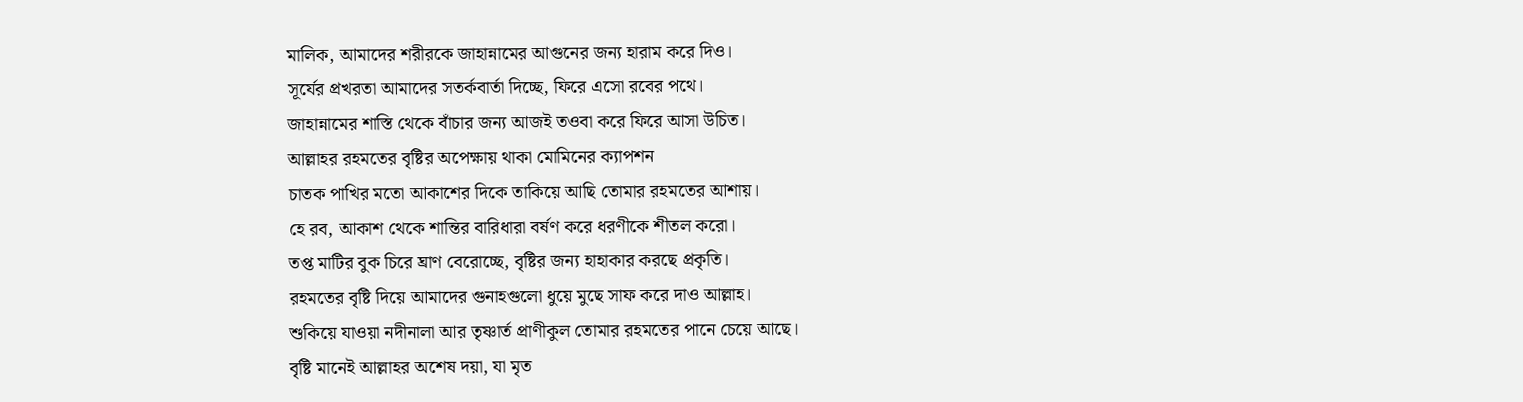মালিক, আমাদের শরীরকে জাহান্নামের আগুনের জন্য হারাম করে দিও।
সূর্যের প্রখরতা আমাদের সতর্কবার্তা দিচ্ছে, ফিরে এসো রবের পথে।
জাহান্নামের শাস্তি থেকে বাঁচার জন্য আজই তওবা করে ফিরে আসা উচিত।
আল্লাহর রহমতের বৃষ্টির অপেক্ষায় থাকা মোমিনের ক্যাপশন
চাতক পাখির মতো আকাশের দিকে তাকিয়ে আছি তোমার রহমতের আশায়।
হে রব, আকাশ থেকে শান্তির বারিধারা বর্ষণ করে ধরণীকে শীতল করো।
তপ্ত মাটির বুক চিরে ঘ্রাণ বেরোচ্ছে, বৃষ্টির জন্য হাহাকার করছে প্রকৃতি।
রহমতের বৃষ্টি দিয়ে আমাদের গুনাহগুলো ধুয়ে মুছে সাফ করে দাও আল্লাহ।
শুকিয়ে যাওয়া নদীনালা আর তৃষ্ণার্ত প্রাণীকুল তোমার রহমতের পানে চেয়ে আছে।
বৃষ্টি মানেই আল্লাহর অশেষ দয়া, যা মৃত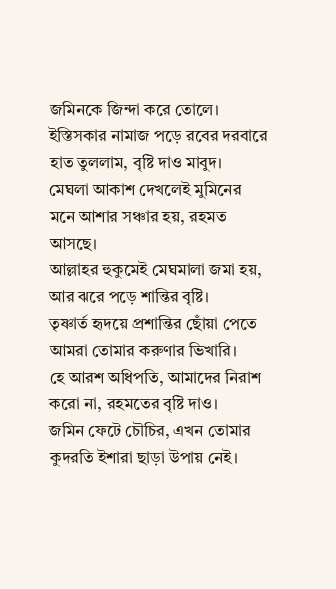জমিনকে জিন্দা করে তোলে।
ইস্তিসকার নামাজ পড়ে রবের দরবারে হাত তুললাম, বৃষ্টি দাও মাবুদ।
মেঘলা আকাশ দেখলেই মুমিনের মনে আশার সঞ্চার হয়, রহমত আসছে।
আল্লাহর হুকুমেই মেঘমালা জমা হয়, আর ঝরে পড়ে শান্তির বৃষ্টি।
তৃষ্ণার্ত হৃদয়ে প্রশান্তির ছোঁয়া পেতে আমরা তোমার করুণার ভিখারি।
হে আরশ অধিপতি, আমাদের নিরাশ করো না, রহমতের বৃষ্টি দাও।
জমিন ফেটে চৌচির, এখন তোমার কুদরতি ইশারা ছাড়া উপায় নেই।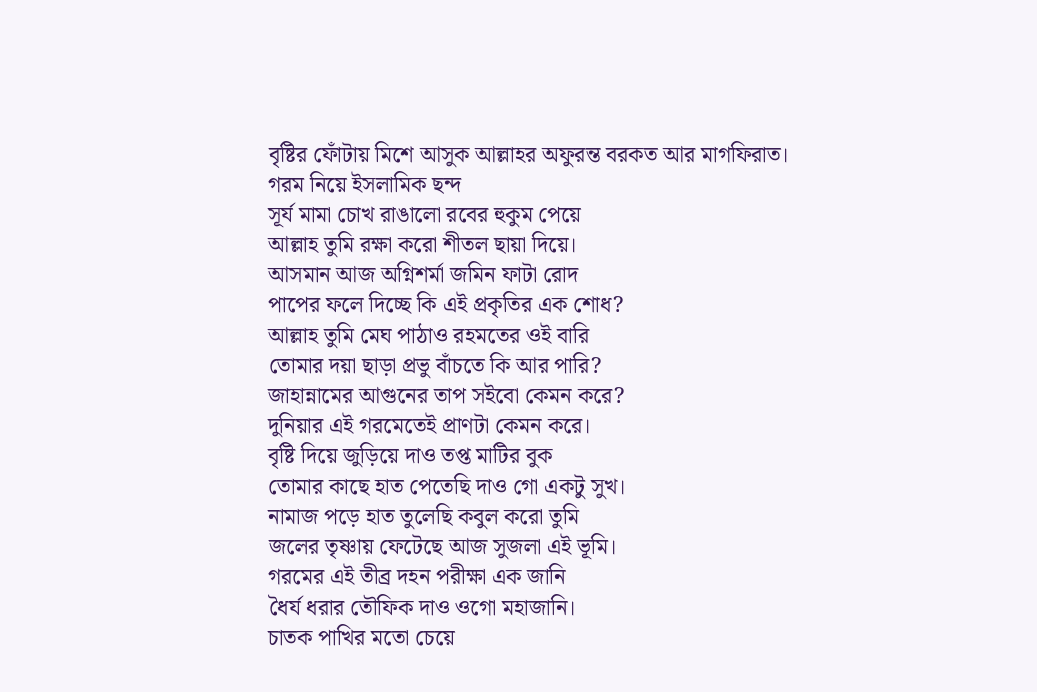বৃষ্টির ফোঁটায় মিশে আসুক আল্লাহর অফুরন্ত বরকত আর মাগফিরাত।
গরম নিয়ে ইসলামিক ছন্দ
সূর্য মামা চোখ রাঙালো রবের হুকুম পেয়ে
আল্লাহ তুমি রক্ষা করো শীতল ছায়া দিয়ে।
আসমান আজ অগ্নিশর্মা জমিন ফাটা রোদ
পাপের ফলে দিচ্ছে কি এই প্রকৃতির এক শোধ?
আল্লাহ তুমি মেঘ পাঠাও রহমতের ওই বারি
তোমার দয়া ছাড়া প্রভু বাঁচতে কি আর পারি?
জাহান্নামের আগুনের তাপ সইবো কেমন করে?
দুনিয়ার এই গরমেতেই প্রাণটা কেমন করে।
বৃষ্টি দিয়ে জুড়িয়ে দাও তপ্ত মাটির বুক
তোমার কাছে হাত পেতেছি দাও গো একটু সুখ।
নামাজ পড়ে হাত তুলেছি কবুল করো তুমি
জলের তৃষ্ণায় ফেটেছে আজ সুজলা এই ভূমি।
গরমের এই তীব্র দহন পরীক্ষা এক জানি
ধৈর্য ধরার তৌফিক দাও ওগো মহাজানি।
চাতক পাখির মতো চেয়ে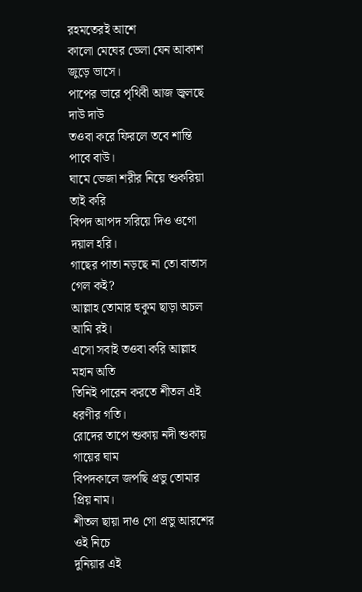রহমতেরই আশে
কালো মেঘের ভেলা যেন আকাশ জুড়ে ভাসে।
পাপের ভারে পৃথিবী আজ জ্বলছে দাউ দাউ
তওবা করে ফিরলে তবে শান্তি পাবে বাউ।
ঘামে ভেজা শরীর নিয়ে শুকরিয়া তাই করি
বিপদ আপদ সরিয়ে দিও ওগো দয়াল হরি।
গাছের পাতা নড়ছে না তো বাতাস গেল কই?
আল্লাহ তোমার হুকুম ছাড়া অচল আমি রই।
এসো সবাই তওবা করি আল্লাহ মহান অতি
তিনিই পারেন করতে শীতল এই ধরণীর গতি।
রোদের তাপে শুকায় নদী শুকায় গায়ের ঘাম
বিপদকালে জপছি প্রভু তোমার প্রিয় নাম।
শীতল ছায়া দাও গো প্রভু আরশের ওই নিচে
দুনিয়ার এই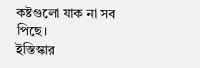কষ্টগুলো যাক না সব পিছে।
ইস্তিস্কার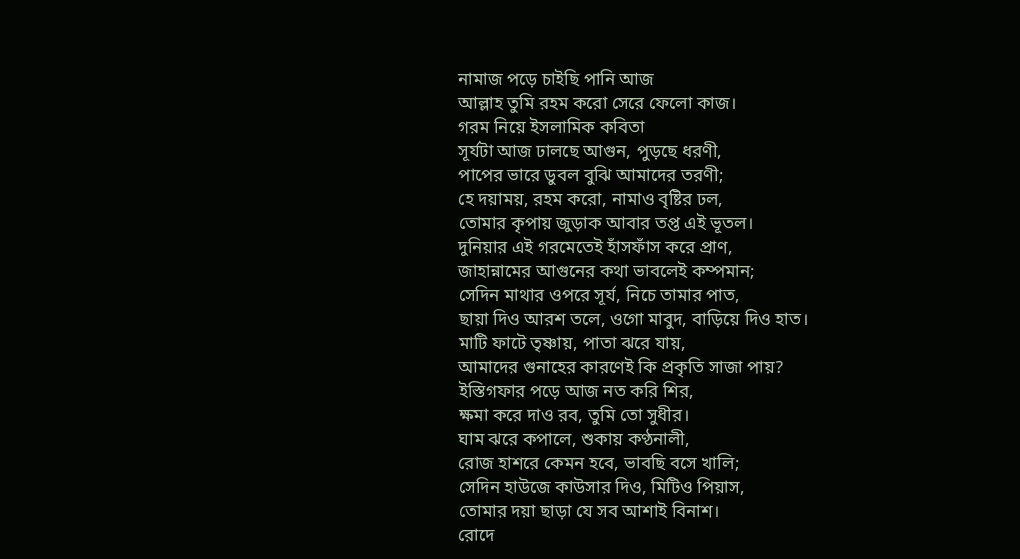নামাজ পড়ে চাইছি পানি আজ
আল্লাহ তুমি রহম করো সেরে ফেলো কাজ।
গরম নিয়ে ইসলামিক কবিতা
সূর্যটা আজ ঢালছে আগুন, পুড়ছে ধরণী,
পাপের ভারে ডুবল বুঝি আমাদের তরণী;
হে দয়াময়, রহম করো, নামাও বৃষ্টির ঢল,
তোমার কৃপায় জুড়াক আবার তপ্ত এই ভূতল।
দুনিয়ার এই গরমেতেই হাঁসফাঁস করে প্রাণ,
জাহান্নামের আগুনের কথা ভাবলেই কম্পমান;
সেদিন মাথার ওপরে সূর্য, নিচে তামার পাত,
ছায়া দিও আরশ তলে, ওগো মাবুদ, বাড়িয়ে দিও হাত।
মাটি ফাটে তৃষ্ণায়, পাতা ঝরে যায়,
আমাদের গুনাহের কারণেই কি প্রকৃতি সাজা পায়?
ইস্তিগফার পড়ে আজ নত করি শির,
ক্ষমা করে দাও রব, তুমি তো সুধীর।
ঘাম ঝরে কপালে, শুকায় কণ্ঠনালী,
রোজ হাশরে কেমন হবে, ভাবছি বসে খালি;
সেদিন হাউজে কাউসার দিও, মিটিও পিয়াস,
তোমার দয়া ছাড়া যে সব আশাই বিনাশ।
রোদে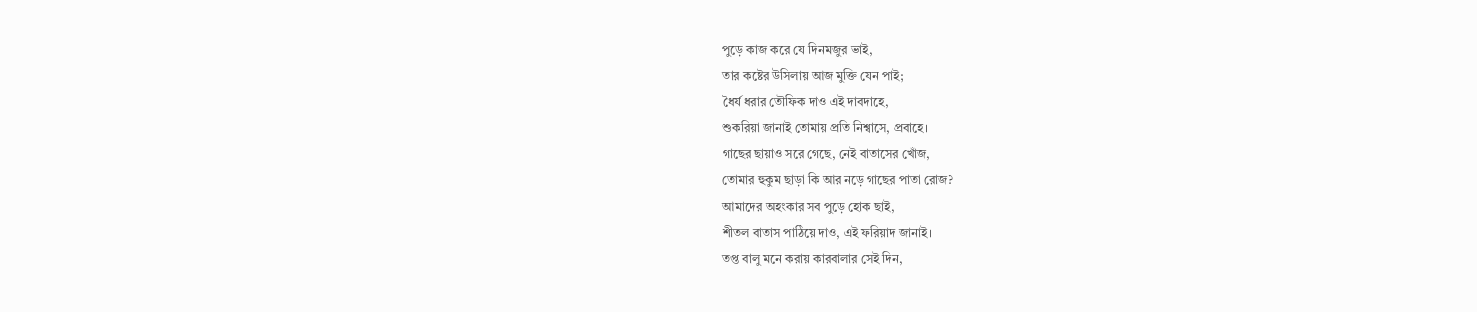পুড়ে কাজ করে যে দিনমজুর ভাই,
তার কষ্টের উসিলায় আজ মুক্তি যেন পাই;
ধৈর্য ধরার তৌফিক দাও এই দাবদাহে,
শুকরিয়া জানাই তোমায় প্রতি নিশ্বাসে, প্রবাহে।
গাছের ছায়াও সরে গেছে, নেই বাতাসের খোঁজ,
তোমার হুকুম ছাড়া কি আর নড়ে গাছের পাতা রোজ?
আমাদের অহংকার সব পুড়ে হোক ছাই,
শীতল বাতাস পাঠিয়ে দাও, এই ফরিয়াদ জানাই।
তপ্ত বালু মনে করায় কারবালার সেই দিন,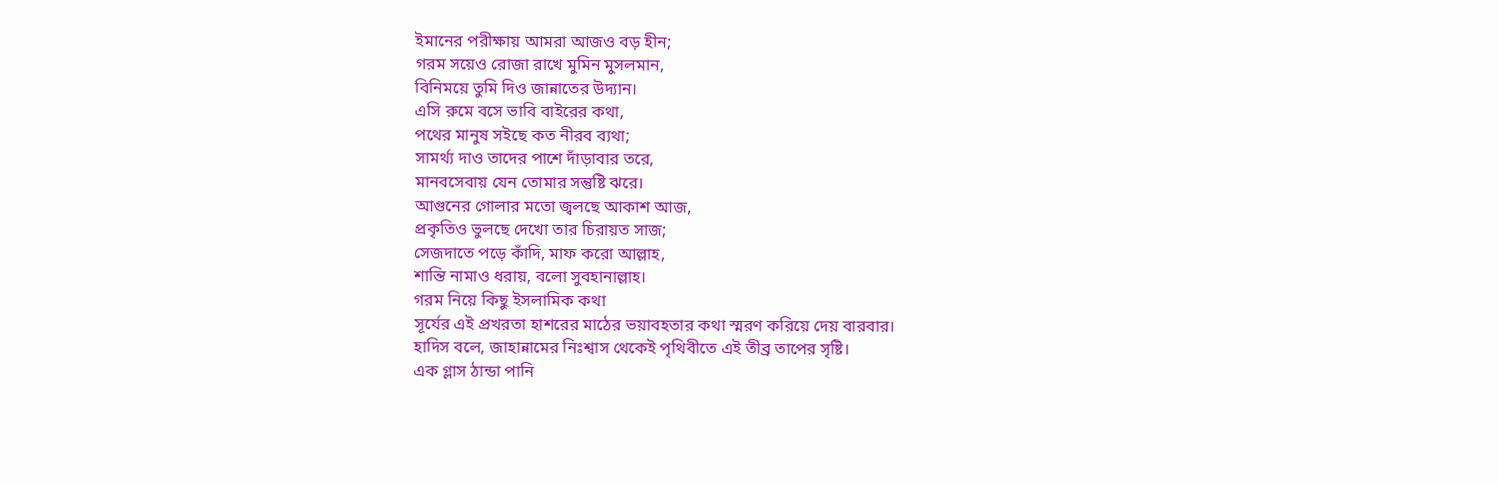ইমানের পরীক্ষায় আমরা আজও বড় হীন;
গরম সয়েও রোজা রাখে মুমিন মুসলমান,
বিনিময়ে তুমি দিও জান্নাতের উদ্যান।
এসি রুমে বসে ভাবি বাইরের কথা,
পথের মানুষ সইছে কত নীরব ব্যথা;
সামর্থ্য দাও তাদের পাশে দাঁড়াবার তরে,
মানবসেবায় যেন তোমার সন্তুষ্টি ঝরে।
আগুনের গোলার মতো জ্বলছে আকাশ আজ,
প্রকৃতিও ভুলছে দেখো তার চিরায়ত সাজ;
সেজদাতে পড়ে কাঁদি, মাফ করো আল্লাহ,
শান্তি নামাও ধরায়, বলো সুবহানাল্লাহ।
গরম নিয়ে কিছু ইসলামিক কথা
সূর্যের এই প্রখরতা হাশরের মাঠের ভয়াবহতার কথা স্মরণ করিয়ে দেয় বারবার।
হাদিস বলে, জাহান্নামের নিঃশ্বাস থেকেই পৃথিবীতে এই তীব্র তাপের সৃষ্টি।
এক গ্লাস ঠান্ডা পানি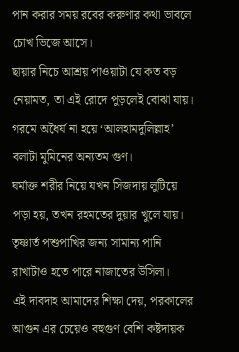পান করার সময় রবের করুণার কথা ভাবলে চোখ ভিজে আসে।
ছায়ার নিচে আশ্রয় পাওয়াটা যে কত বড় নেয়ামত, তা এই রোদে পুড়লেই বোঝা যায়।
গরমে অধৈর্য না হয়ে ‘আলহামদুলিল্লাহ’ বলাটা মুমিনের অন্যতম গুণ।
ঘর্মাক্ত শরীর নিয়ে যখন সিজদায় লুটিয়ে পড়া হয়, তখন রহমতের দুয়ার খুলে যায়।
তৃষ্ণার্ত পশুপাখির জন্য সামান্য পানি রাখাটাও হতে পারে নাজাতের উসিলা।
এই দাবদাহ আমাদের শিক্ষা দেয়, পরকালের আগুন এর চেয়েও বহুগুণ বেশি কষ্টদায়ক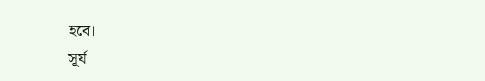হবে।
সূর্য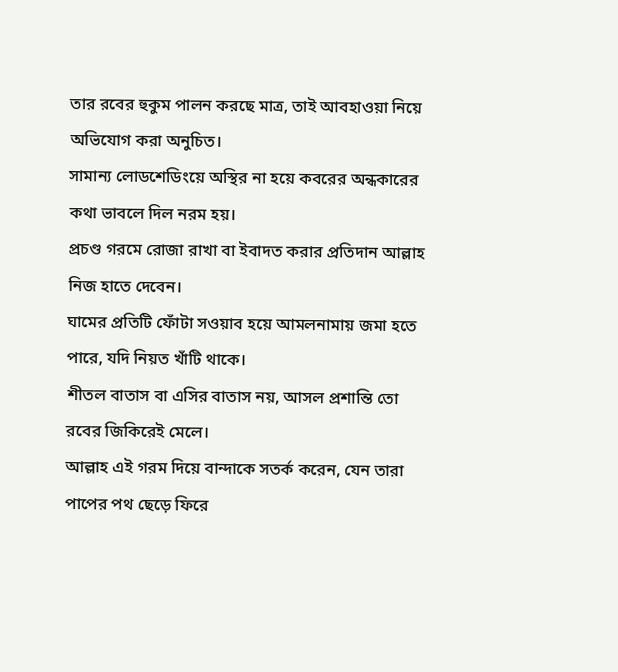তার রবের হুকুম পালন করছে মাত্র, তাই আবহাওয়া নিয়ে অভিযোগ করা অনুচিত।
সামান্য লোডশেডিংয়ে অস্থির না হয়ে কবরের অন্ধকারের কথা ভাবলে দিল নরম হয়।
প্রচণ্ড গরমে রোজা রাখা বা ইবাদত করার প্রতিদান আল্লাহ নিজ হাতে দেবেন।
ঘামের প্রতিটি ফোঁটা সওয়াব হয়ে আমলনামায় জমা হতে পারে, যদি নিয়ত খাঁটি থাকে।
শীতল বাতাস বা এসির বাতাস নয়, আসল প্রশান্তি তো রবের জিকিরেই মেলে।
আল্লাহ এই গরম দিয়ে বান্দাকে সতর্ক করেন, যেন তারা পাপের পথ ছেড়ে ফিরে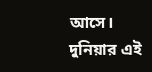আসে।
দুনিয়ার এই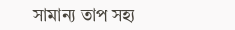সামান্য তাপ সহ্য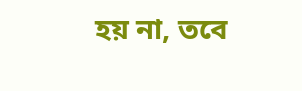হয় না, তবে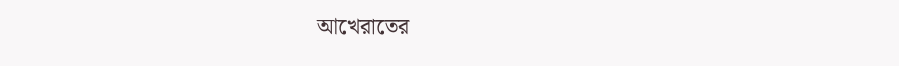আখেরাতের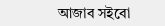আজাব সইবো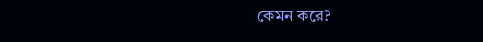কেমন করে?